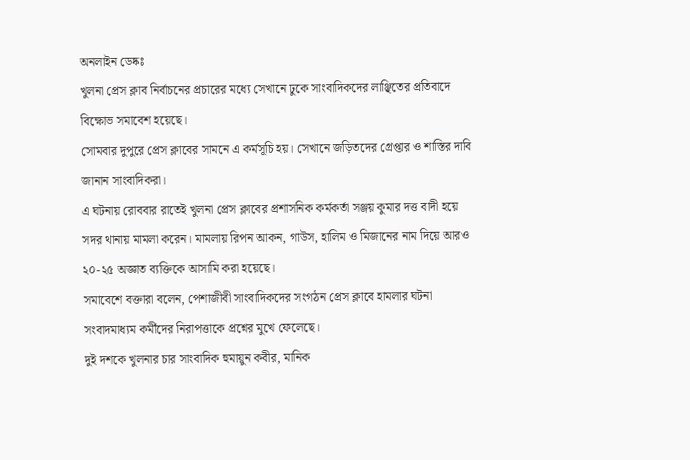অনলাইন ডেষ্কঃ
খুলনা প্রেস ক্লাব নির্বাচনের প্রচারের মধ্যে সেখানে ঢুকে সাংবাদিকদের লাঞ্ছিতের প্রতিবাদে বিক্ষোভ সমাবেশ হয়েছে।
সোমবার দুপুরে প্রেস ক্লাবের সামনে এ কর্মসূচি হয়। সেখানে জড়িতদের গ্রেপ্তার ও শাস্তির দাবি জানান সাংবাদিকরা।
এ ঘটনায় রোববার রাতেই খুলনা প্রেস ক্লাবের প্রশাসনিক কর্মকর্তা সঞ্জয় কুমার দত্ত বাদী হয়ে সদর থানায় মামলা করেন। মামলায় রিপন আকন, গাউস, হালিম ও মিজানের নাম দিয়ে আরও ২০-২৫ অজ্ঞাত ব্যক্তিকে আসামি করা হয়েছে।
সমাবেশে বক্তারা বলেন, পেশাজীবী সাংবাদিকদের সংগঠন প্রেস ক্লাবে হামলার ঘটনা সংবাদমাধ্যম কর্মীদের নিরাপত্তাকে প্রশ্নের মুখে ফেলেছে।
দুই দশকে খুলনার চার সাংবাদিক হুমায়ুন কবীর, মানিক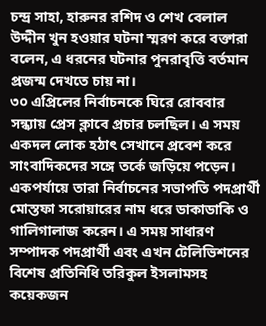চন্দ্র সাহা, হারুনর রশিদ ও শেখ বেলাল উদ্দীন খুন হওয়ার ঘটনা স্মরণ করে বক্তারা বলেন, এ ধরনের ঘটনার পুনরাবৃত্তি বর্তমান প্রজন্ম দেখতে চায় না।
৩০ এপ্রিলের নির্বাচনকে ঘিরে রোববার সন্ধ্যায় প্রেস ক্লাবে প্রচার চলছিল। এ সময় একদল লোক হঠাৎ সেখানে প্রবেশ করে সাংবাদিকদের সঙ্গে তর্কে জড়িয়ে পড়েন।
একপর্যায়ে তারা নির্বাচনের সভাপতি পদপ্রার্থী মোস্তফা সরোয়ারের নাম ধরে ডাকাডাকি ও গালিগালাজ করেন। এ সময় সাধারণ সম্পাদক পদপ্রার্থী এবং এখন টেলিভিশনের বিশেষ প্রতিনিধি তরিকুল ইসলামসহ কয়েকজন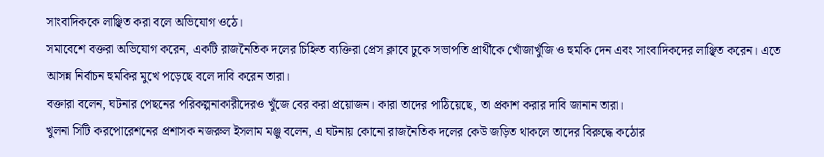সাংবাদিককে লাঞ্ছিত করা বলে অভিযোগ ওঠে।
সমাবেশে বক্তরা অভিযোগ করেন, একটি রাজনৈতিক দলের চিহ্নিত ব্যক্তিরা প্রেস ক্লাবে ঢুকে সভাপতি প্রার্থীকে খোঁজাখুঁজি ও হুমকি দেন এবং সাংবাদিকদের লাঞ্ছিত করেন। এতে আসন্ন নির্বাচন হুমকির মুখে পড়েছে বলে দাবি করেন তারা।
বক্তারা বলেন, ঘটনার পেছনের পরিকল্পনাকারীদেরও খুঁজে বের করা প্রয়োজন। কারা তাদের পাঠিয়েছে, তা প্রকাশ করার দাবি জানান তারা।
খুলনা সিটি করপোরেশনের প্রশাসক নজরুল ইসলাম মঞ্জু বলেন, এ ঘটনায় কোনো রাজনৈতিক দলের কেউ জড়িত থাকলে তাদের বিরুদ্ধে কঠোর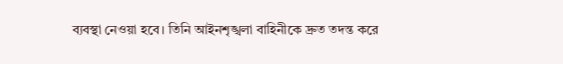ব্যবস্থা নেওয়া হবে। তিনি আইনশৃঙ্খলা বাহিনীকে দ্রুত তদন্ত করে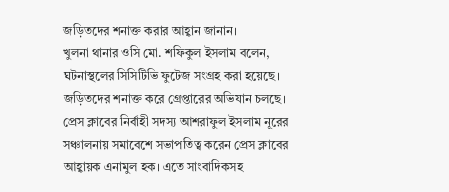জড়িতদের শনাক্ত করার আহ্বান জানান।
খুলনা থানার ওসি মো. শফিকুল ইসলাম বলেন, ঘটনাস্থলের সিসিটিভি ফুটেজ সংগ্রহ করা হয়েছে। জড়িতদের শনাক্ত করে গ্রেপ্তারের অভিযান চলছে।
প্রেস ক্লাবের নির্বাহী সদস্য আশরাফুল ইসলাম নূরের সঞ্চালনায় সমাবেশে সভাপতিত্ব করেন প্রেস ক্লাবের আহ্বায়ক এনামুল হক। এতে সাংবাদিকসহ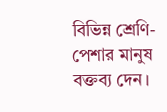বিভিন্ন শ্রেণি-পেশার মানুষ বক্তব্য দেন।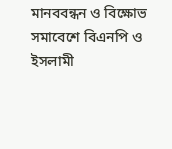মানববন্ধন ও বিক্ষোভ সমাবেশে বিএনপি ও ইসলামী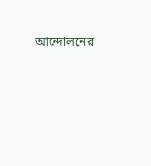আন্দোলনের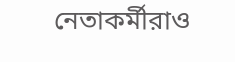নেতাকর্মীরাও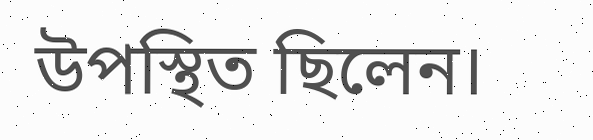উপস্থিত ছিলেন।